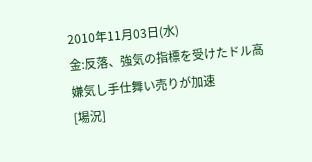2010年11月03日(水)
金:反落、強気の指標を受けたドル高嫌気し手仕舞い売りが加速
[場況]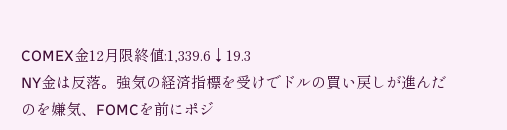COMEX金12月限終値:1,339.6↓19.3
NY金は反落。強気の経済指標を受けでドルの買い戻しが進んだのを嫌気、FOMCを前にポジ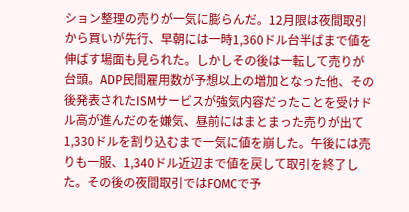ション整理の売りが一気に膨らんだ。12月限は夜間取引から買いが先行、早朝には一時1,360ドル台半ばまで値を伸ばす場面も見られた。しかしその後は一転して売りが台頭。ADP民間雇用数が予想以上の増加となった他、その後発表されたISMサービスが強気内容だったことを受けドル高が進んだのを嫌気、昼前にはまとまった売りが出て1,330ドルを割り込むまで一気に値を崩した。午後には売りも一服、1,340ドル近辺まで値を戻して取引を終了した。その後の夜間取引ではFOMCで予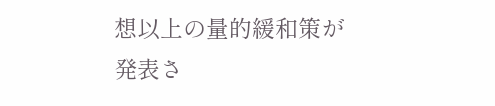想以上の量的緩和策が発表さ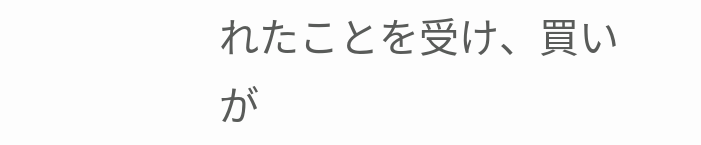れたことを受け、買いが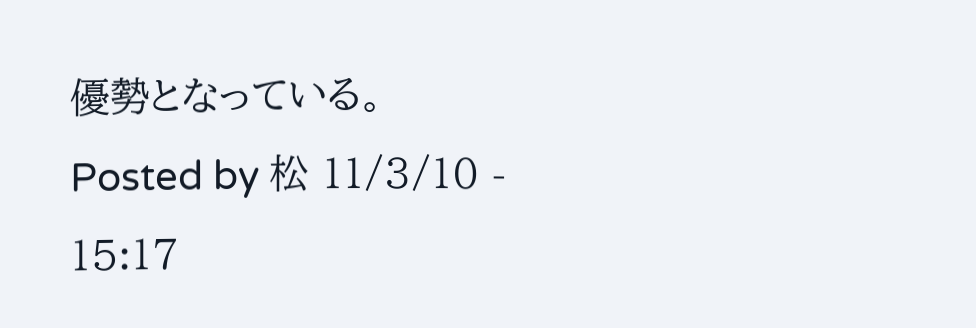優勢となっている。
Posted by 松 11/3/10 - 15:17